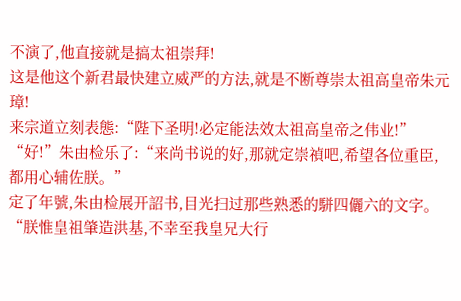不演了,他直接就是搞太祖崇拜!
这是他这个新君最快建立威严的方法,就是不断尊崇太祖高皇帝朱元璋!
来宗道立刻表態:“陛下圣明!必定能法效太祖高皇帝之伟业!”
“好!”朱由检乐了:“来尚书说的好,那就定崇禎吧,希望各位重臣,都用心辅佐朕。”
定了年號,朱由检展开詔书,目光扫过那些熟悉的駢四儷六的文字。
“朕惟皇祖肇造洪基,不幸至我皇兄大行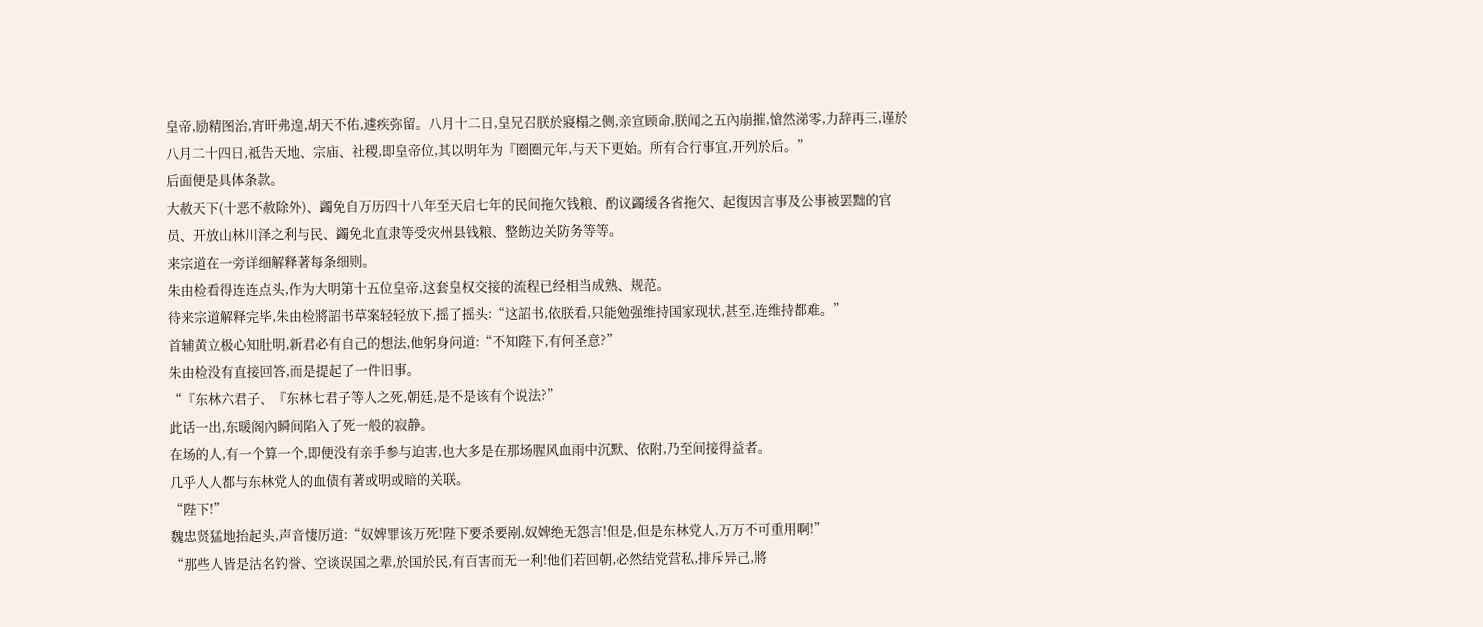皇帝,励精图治,宵旰弗遑,胡天不佑,遽疾弥留。八月十二日,皇兄召朕於寢榻之侧,亲宣顾命,朕闻之五內崩摧,愴然涕零,力辞再三,谨於八月二十四日,祗告天地、宗庙、社稷,即皇帝位,其以明年为『圈圈元年,与天下更始。所有合行事宜,开列於后。”
后面便是具体条款。
大赦天下(十恶不赦除外)、蠲免自万历四十八年至天启七年的民间拖欠钱粮、酌议蠲缓各省拖欠、起復因言事及公事被罢黜的官员、开放山林川泽之利与民、蠲免北直隶等受灾州县钱粮、整飭边关防务等等。
来宗道在一旁详细解释著每条细则。
朱由检看得连连点头,作为大明第十五位皇帝,这套皇权交接的流程已经相当成熟、规范。
待来宗道解释完毕,朱由检將詔书草案轻轻放下,摇了摇头:“这詔书,依朕看,只能勉强维持国家现状,甚至,连维持都难。”
首辅黄立极心知肚明,新君必有自己的想法,他躬身问道:“不知陛下,有何圣意?”
朱由检没有直接回答,而是提起了一件旧事。
“『东林六君子、『东林七君子等人之死,朝廷,是不是该有个说法?”
此话一出,东暖阁內瞬间陷入了死一般的寂静。
在场的人,有一个算一个,即便没有亲手参与迫害,也大多是在那场腥风血雨中沉默、依附,乃至间接得益者。
几乎人人都与东林党人的血债有著或明或暗的关联。
“陛下!”
魏忠贤猛地抬起头,声音悽厉道:“奴婢罪该万死!陛下要杀要剐,奴婢绝无怨言!但是,但是东林党人,万万不可重用啊!”
“那些人皆是沽名钓誉、空谈误国之辈,於国於民,有百害而无一利!他们若回朝,必然结党营私,排斥异己,將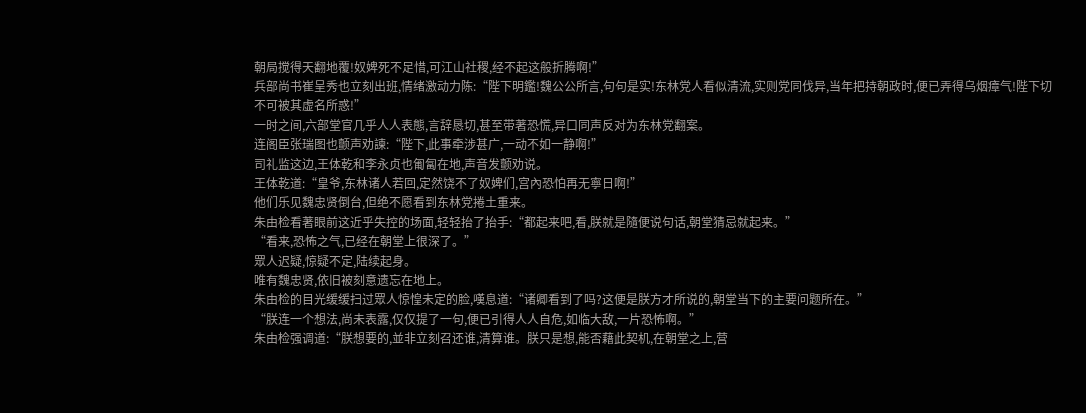朝局搅得天翻地覆!奴婢死不足惜,可江山社稷,经不起这般折腾啊!”
兵部尚书崔呈秀也立刻出班,情绪激动力陈:“陛下明鑑!魏公公所言,句句是实!东林党人看似清流,实则党同伐异,当年把持朝政时,便已弄得乌烟瘴气!陛下切不可被其虚名所惑!”
一时之间,六部堂官几乎人人表態,言辞恳切,甚至带著恐慌,异口同声反对为东林党翻案。
连阁臣张瑞图也颤声劝諫:“陛下,此事牵涉甚广,一动不如一静啊!”
司礼监这边,王体乾和李永贞也匍匐在地,声音发颤劝说。
王体乾道:“皇爷,东林诸人若回,定然饶不了奴婢们,宫內恐怕再无寧日啊!”
他们乐见魏忠贤倒台,但绝不愿看到东林党捲土重来。
朱由检看著眼前这近乎失控的场面,轻轻抬了抬手:“都起来吧,看,朕就是隨便说句话,朝堂猜忌就起来。”
“看来,恐怖之气,已经在朝堂上很深了。”
眾人迟疑,惊疑不定,陆续起身。
唯有魏忠贤,依旧被刻意遗忘在地上。
朱由检的目光缓缓扫过眾人惊惶未定的脸,嘆息道:“诸卿看到了吗?这便是朕方才所说的,朝堂当下的主要问题所在。”
“朕连一个想法,尚未表露,仅仅提了一句,便已引得人人自危,如临大敌,一片恐怖啊。”
朱由检强调道:“朕想要的,並非立刻召还谁,清算谁。朕只是想,能否藉此契机,在朝堂之上,营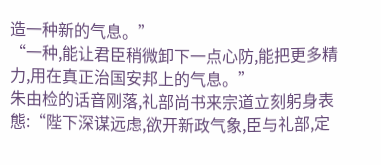造一种新的气息。”
“一种,能让君臣稍微卸下一点心防,能把更多精力,用在真正治国安邦上的气息。”
朱由检的话音刚落,礼部尚书来宗道立刻躬身表態:“陛下深谋远虑,欲开新政气象,臣与礼部,定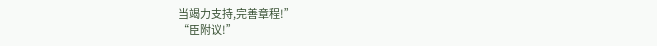当竭力支持,完善章程!”
“臣附议!”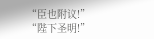“臣也附议!”
“陛下圣明!”